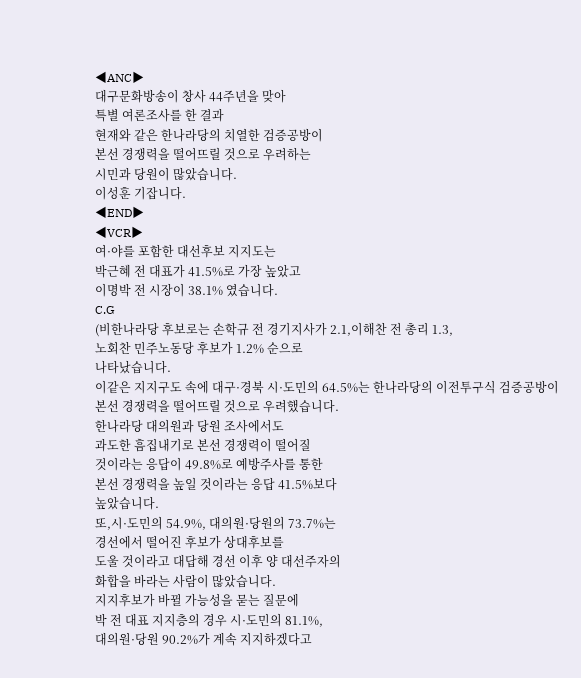◀ANC▶
대구문화방송이 창사 44주년을 맞아
특별 여론조사를 한 결과
현재와 같은 한나라당의 치열한 검증공방이
본선 경쟁력을 떨어뜨릴 것으로 우려하는
시민과 당원이 많았습니다.
이성훈 기잡니다.
◀END▶
◀VCR▶
여·야를 포함한 대선후보 지지도는
박근혜 전 대표가 41.5%로 가장 높았고
이명박 전 시장이 38.1% 였습니다.
C.G
(비한나라당 후보로는 손학규 전 경기지사가 2.1,이해찬 전 총리 1.3,
노회찬 민주노동당 후보가 1.2% 순으로
나타났습니다.
이같은 지지구도 속에 대구·경북 시·도민의 64.5%는 한나라당의 이전투구식 검증공방이
본선 경쟁력을 떨어뜨릴 것으로 우려했습니다.
한나라당 대의원과 당원 조사에서도
과도한 흠집내기로 본선 경쟁력이 떨어질
것이라는 응답이 49.8%로 예방주사를 통한
본선 경쟁력을 높일 것이라는 응답 41.5%보다
높았습니다.
또,시·도민의 54.9%, 대의원·당원의 73.7%는
경선에서 떨어진 후보가 상대후보를
도울 것이라고 대답해 경선 이후 양 대선주자의
화합을 바라는 사람이 많았습니다.
지지후보가 바뀔 가능성을 묻는 질문에
박 전 대표 지지층의 경우 시·도민의 81.1%,
대의원·당원 90.2%가 계속 지지하겠다고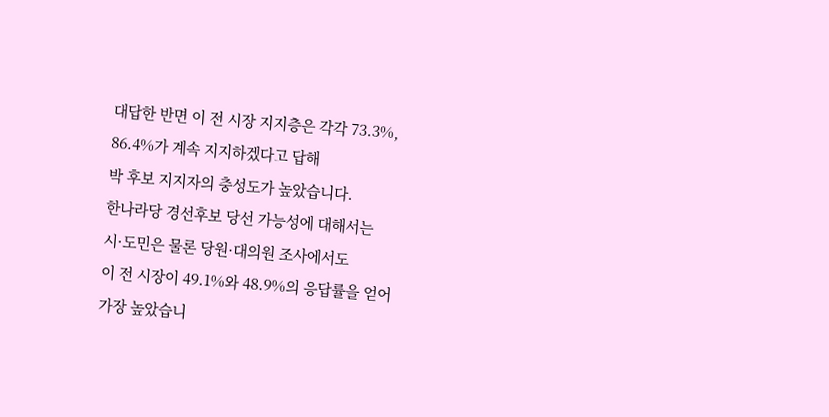대답한 반면 이 전 시장 지지층은 각각 73.3%,
86.4%가 계속 지지하겠다고 답해
박 후보 지지자의 충성도가 높았습니다.
한나라당 경선후보 당선 가능성에 대해서는
시·도민은 물론 당원·대의원 조사에서도
이 전 시장이 49.1%와 48.9%의 응답률을 얻어
가장 높았습니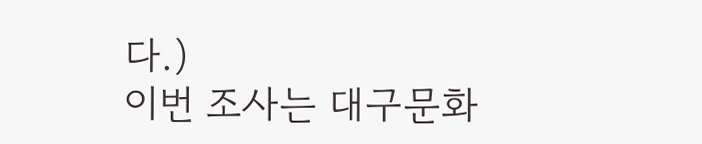다.)
이번 조사는 대구문화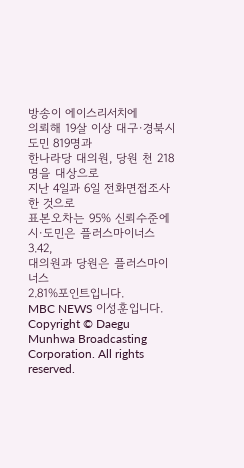방송이 에이스리서치에
의뢰해 19살 이상 대구·경북시도민 819명과
한나라당 대의원, 당원 천 218명을 대상으로
지난 4일과 6일 전화면접조사한 것으로
표본오차는 95% 신뢰수준에
시·도민은 플러스마이너스 3.42,
대의원과 당원은 플러스마이너스
2.81%포인트입니다.
MBC NEWS 이성훈입니다.
Copyright © Daegu Munhwa Broadcasting Corporation. All rights reserved.